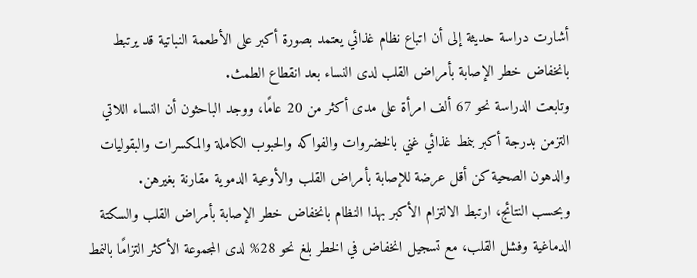أشارت دراسة حديثة إلى أن اتباع نظام غذائي يعتمد بصورة أكبر على الأطعمة النباتية قد يرتبط بانخفاض خطر الإصابة بأمراض القلب لدى النساء بعد انقطاع الطمث.
وتابعت الدراسة نحو 67 ألف امرأة على مدى أكثر من 20 عامًا، ووجد الباحثون أن النساء اللاتي التزمن بدرجة أكبر بنمط غذائي غني بالخضروات والفواكه والحبوب الكاملة والمكسرات والبقوليات والدهون الصحية كن أقل عرضة للإصابة بأمراض القلب والأوعية الدموية مقارنة بغيرهن.
وبحسب النتائج، ارتبط الالتزام الأكبر بهذا النظام بانخفاض خطر الإصابة بأمراض القلب والسكتة الدماغية وفشل القلب، مع تسجيل انخفاض في الخطر بلغ نحو 28% لدى المجموعة الأكثر التزامًا بالنمط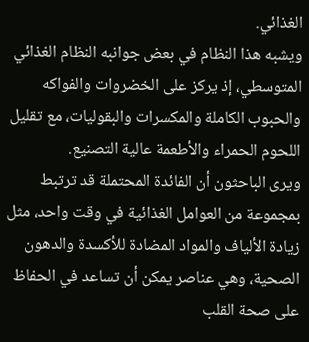الغذائي.
ويشبه هذا النظام في بعض جوانبه النظام الغذائي المتوسطي، إذ يركز على الخضروات والفواكه والحبوب الكاملة والمكسرات والبقوليات، مع تقليل اللحوم الحمراء والأطعمة عالية التصنيع.
ويرى الباحثون أن الفائدة المحتملة قد ترتبط بمجموعة من العوامل الغذائية في وقت واحد، مثل زيادة الألياف والمواد المضادة للأكسدة والدهون الصحية، وهي عناصر يمكن أن تساعد في الحفاظ على صحة القلب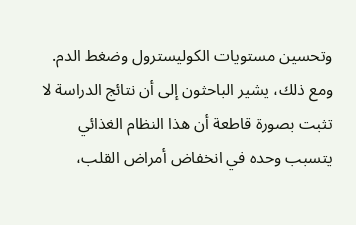وتحسين مستويات الكوليسترول وضغط الدم.
ومع ذلك، يشير الباحثون إلى أن نتائج الدراسة لا تثبت بصورة قاطعة أن هذا النظام الغذائي يتسبب وحده في انخفاض أمراض القلب،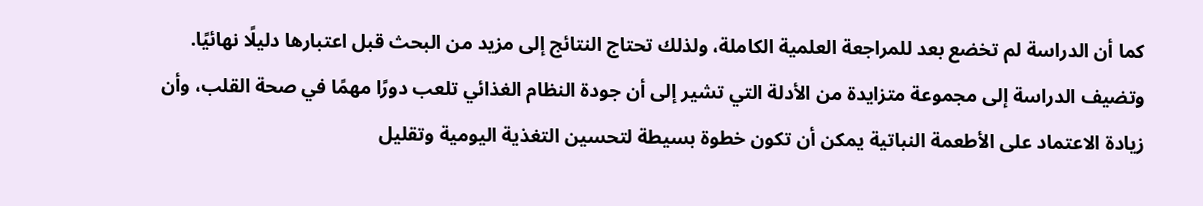كما أن الدراسة لم تخضع بعد للمراجعة العلمية الكاملة، ولذلك تحتاج النتائج إلى مزيد من البحث قبل اعتبارها دليلًا نهائيًا.
وتضيف الدراسة إلى مجموعة متزايدة من الأدلة التي تشير إلى أن جودة النظام الغذائي تلعب دورًا مهمًا في صحة القلب، وأن زيادة الاعتماد على الأطعمة النباتية يمكن أن تكون خطوة بسيطة لتحسين التغذية اليومية وتقليل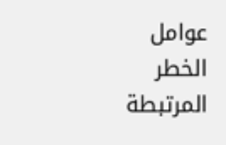عوامل الخطر المرتبطة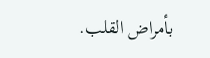بأمراض القلب.